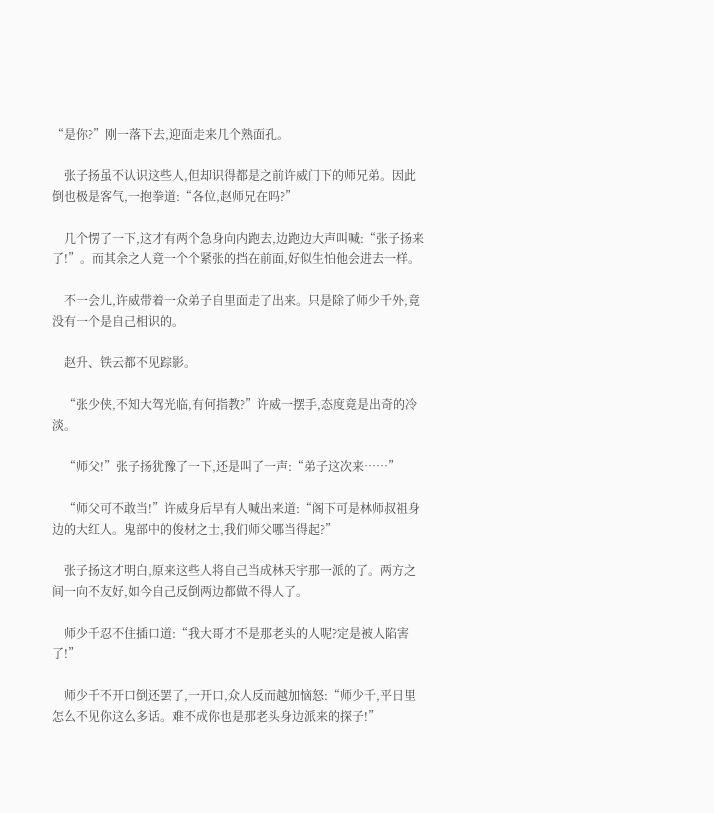“是你?”刚一落下去,迎面走来几个熟面孔。

    张子扬虽不认识这些人,但却识得都是之前许威门下的师兄弟。因此倒也极是客气,一抱拳道:“各位,赵师兄在吗?”

    几个愣了一下,这才有两个急身向内跑去,边跑边大声叫喊:“张子扬来了!”。而其余之人竟一个个紧张的挡在前面,好似生怕他会进去一样。

    不一会儿,许威带着一众弟子自里面走了出来。只是除了师少千外,竟没有一个是自己相识的。

    赵升、铁云都不见踪影。

    “张少侠,不知大驾光临,有何指教?”许威一摆手,态度竟是出奇的冷淡。

    “师父!”张子扬犹豫了一下,还是叫了一声:“弟子这次来……”

    “师父可不敢当!”许威身后早有人喊出来道:“阁下可是林师叔祖身边的大红人。鬼部中的俊材之士,我们师父哪当得起?”

    张子扬这才明白,原来这些人将自己当成林天宇那一派的了。两方之间一向不友好,如今自己反倒两边都做不得人了。

    师少千忍不住插口道:“我大哥才不是那老头的人呢?定是被人陷害了!”

    师少千不开口倒还罢了,一开口,众人反而越加恼怒:“师少千,平日里怎么不见你这么多话。难不成你也是那老头身边派来的探子!”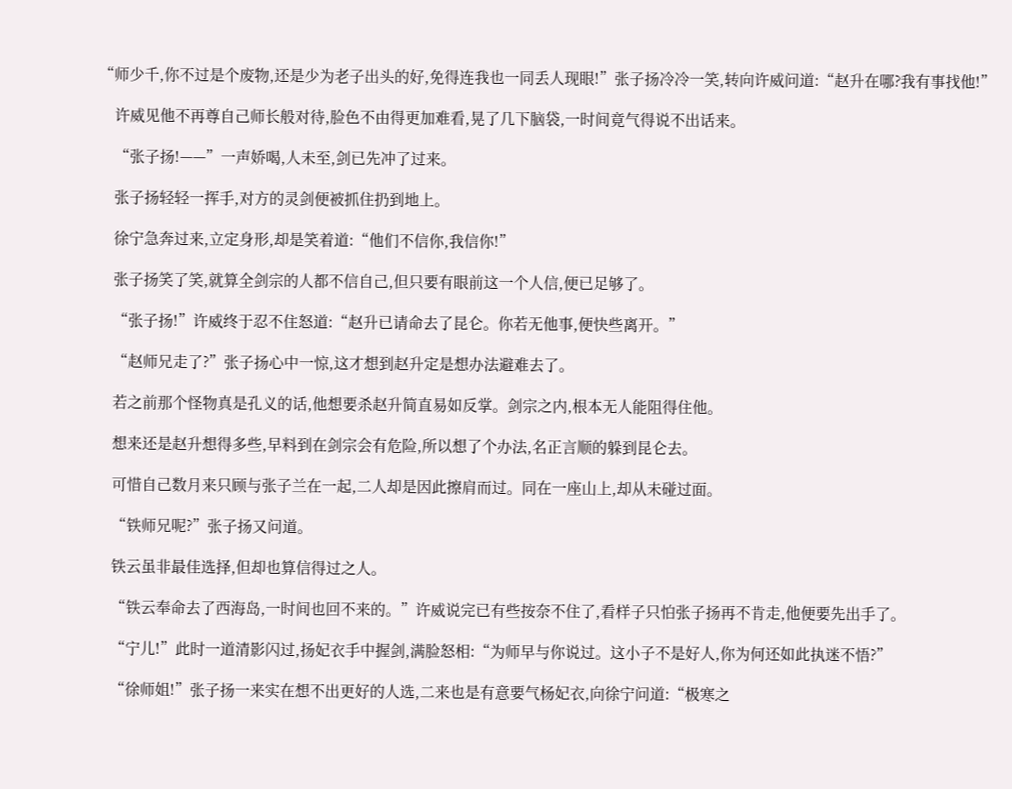“师少千,你不过是个废物,还是少为老子出头的好,免得连我也一同丢人现眼!”张子扬冷冷一笑,转向许威问道:“赵升在哪?我有事找他!”

    许威见他不再尊自己师长般对待,脸色不由得更加难看,晃了几下脑袋,一时间竟气得说不出话来。

    “张子扬!——”一声娇喝,人未至,剑已先冲了过来。

    张子扬轻轻一挥手,对方的灵剑便被抓住扔到地上。

    徐宁急奔过来,立定身形,却是笑着道:“他们不信你,我信你!”

    张子扬笑了笑,就算全剑宗的人都不信自己,但只要有眼前这一个人信,便已足够了。

    “张子扬!”许威终于忍不住怒道:“赵升已请命去了昆仑。你若无他事,便快些离开。”

    “赵师兄走了?”张子扬心中一惊,这才想到赵升定是想办法避难去了。

    若之前那个怪物真是孔义的话,他想要杀赵升简直易如反掌。剑宗之内,根本无人能阻得住他。

    想来还是赵升想得多些,早料到在剑宗会有危险,所以想了个办法,名正言顺的躲到昆仑去。

    可惜自己数月来只顾与张子兰在一起,二人却是因此擦肩而过。同在一座山上,却从未碰过面。

    “铁师兄呢?”张子扬又问道。

    铁云虽非最佳选择,但却也算信得过之人。

    “铁云奉命去了西海岛,一时间也回不来的。”许威说完已有些按奈不住了,看样子只怕张子扬再不肯走,他便要先出手了。

    “宁儿!”此时一道清影闪过,扬妃衣手中握剑,满脸怒相:“为师早与你说过。这小子不是好人,你为何还如此执迷不悟?”

    “徐师姐!”张子扬一来实在想不出更好的人选,二来也是有意要气杨妃衣,向徐宁问道:“极寒之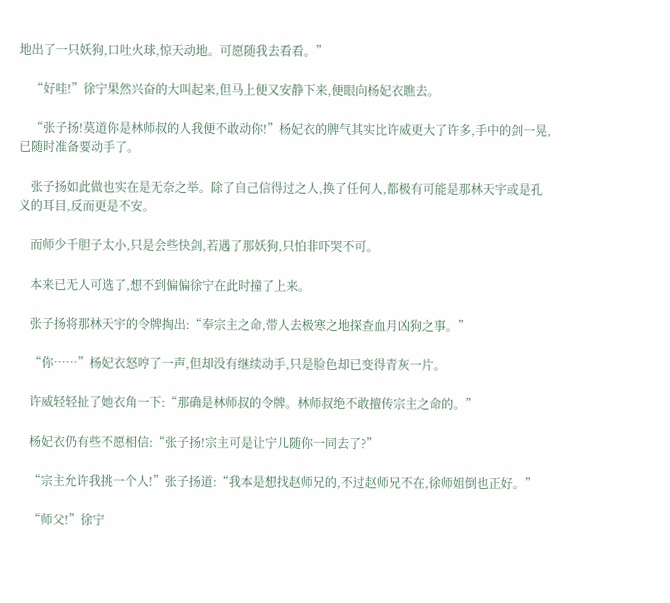地出了一只妖狗,口吐火球,惊天动地。可愿随我去看看。”

    “好哇!”徐宁果然兴奋的大叫起来,但马上便又安静下来,便眼向杨妃衣瞧去。

    “张子扬!莫道你是林师叔的人我便不敢动你!”杨妃衣的脾气其实比许威更大了许多,手中的剑一晃,已随时准备要动手了。

    张子扬如此做也实在是无奈之举。除了自己信得过之人,换了任何人,都极有可能是那林天宇或是孔义的耳目,反而更是不安。

    而师少千胆子太小,只是会些快剑,若遇了那妖狗,只怕非吓哭不可。

    本来已无人可选了,想不到偏偏徐宁在此时撞了上来。

    张子扬将那林天宇的令牌掏出:“奉宗主之命,带人去极寒之地探查血月凶狗之事。”

    “你……”杨妃衣怒哼了一声,但却没有继续动手,只是脸色却已变得青灰一片。

    许威轻轻扯了她衣角一下:“那确是林师叔的令牌。林师叔绝不敢擅传宗主之命的。”

    杨妃衣仍有些不愿相信:“张子扬!宗主可是让宁儿随你一同去了?”

    “宗主允许我挑一个人!”张子扬道:“我本是想找赵师兄的,不过赵师兄不在,徐师姐倒也正好。”

    “师父!”徐宁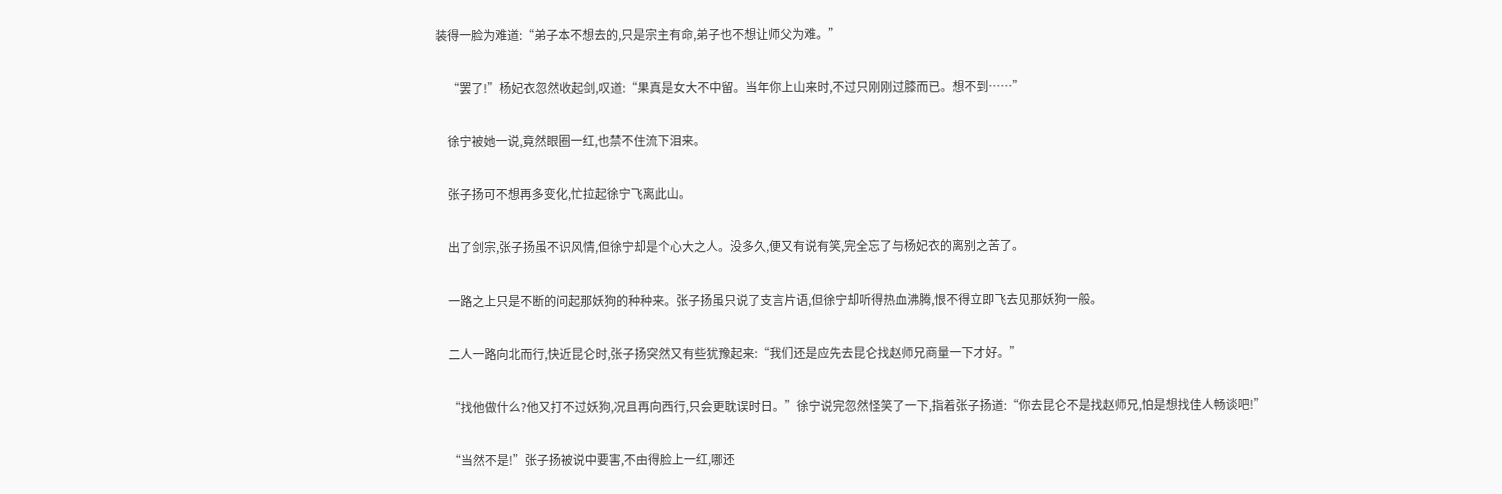装得一脸为难道:“弟子本不想去的,只是宗主有命,弟子也不想让师父为难。”

    “罢了!”杨妃衣忽然收起剑,叹道:“果真是女大不中留。当年你上山来时,不过只刚刚过膝而已。想不到……”

    徐宁被她一说,竟然眼圈一红,也禁不住流下泪来。

    张子扬可不想再多变化,忙拉起徐宁飞离此山。

    出了剑宗,张子扬虽不识风情,但徐宁却是个心大之人。没多久,便又有说有笑,完全忘了与杨妃衣的离别之苦了。

    一路之上只是不断的问起那妖狗的种种来。张子扬虽只说了支言片语,但徐宁却听得热血沸腾,恨不得立即飞去见那妖狗一般。

    二人一路向北而行,快近昆仑时,张子扬突然又有些犹豫起来:“我们还是应先去昆仑找赵师兄商量一下才好。”

    “找他做什么?他又打不过妖狗,况且再向西行,只会更耽误时日。”徐宁说完忽然怪笑了一下,指着张子扬道:“你去昆仑不是找赵师兄,怕是想找佳人畅谈吧!”

    “当然不是!”张子扬被说中要害,不由得脸上一红,哪还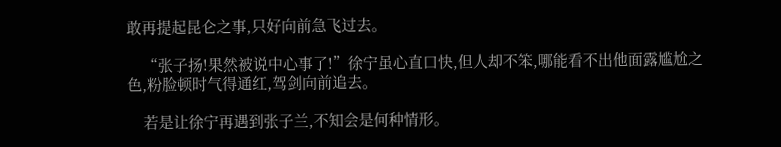敢再提起昆仑之事,只好向前急飞过去。

    “张子扬!果然被说中心事了!”徐宁虽心直口快,但人却不笨,哪能看不出他面露尴尬之色,粉脸顿时气得通红,驾剑向前追去。

    若是让徐宁再遇到张子兰,不知会是何种情形。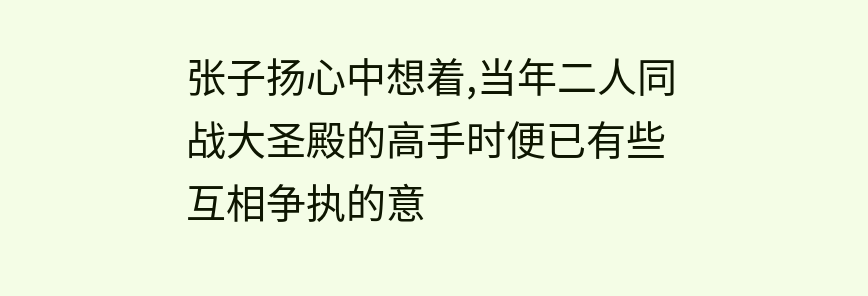张子扬心中想着,当年二人同战大圣殿的高手时便已有些互相争执的意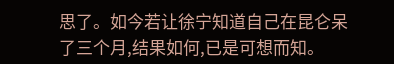思了。如今若让徐宁知道自己在昆仑呆了三个月,结果如何,已是可想而知。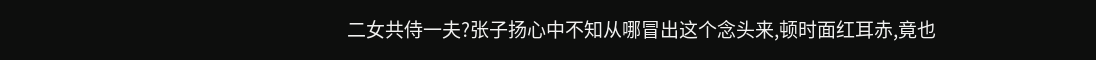二女共侍一夫?张子扬心中不知从哪冒出这个念头来,顿时面红耳赤,竟也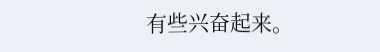有些兴奋起来。